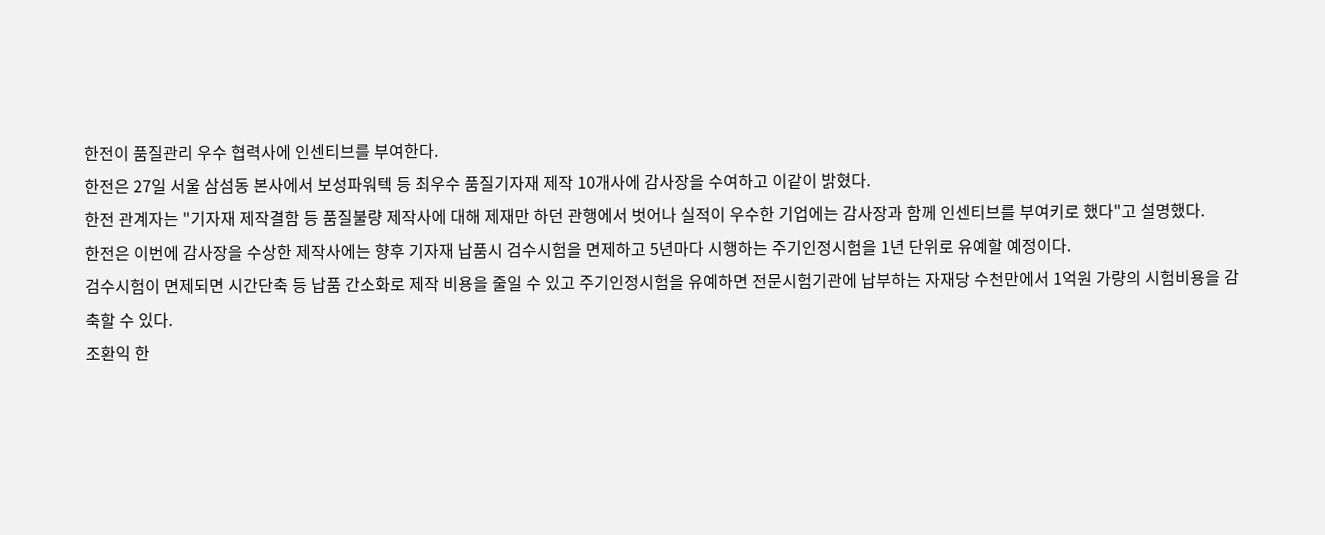한전이 품질관리 우수 협력사에 인센티브를 부여한다.
한전은 27일 서울 삼섬동 본사에서 보성파워텍 등 최우수 품질기자재 제작 10개사에 감사장을 수여하고 이같이 밝혔다.
한전 관계자는 "기자재 제작결함 등 품질불량 제작사에 대해 제재만 하던 관행에서 벗어나 실적이 우수한 기업에는 감사장과 함께 인센티브를 부여키로 했다"고 설명했다.
한전은 이번에 감사장을 수상한 제작사에는 향후 기자재 납품시 검수시험을 면제하고 5년마다 시행하는 주기인정시험을 1년 단위로 유예할 예정이다.
검수시험이 면제되면 시간단축 등 납품 간소화로 제작 비용을 줄일 수 있고 주기인정시험을 유예하면 전문시험기관에 납부하는 자재당 수천만에서 1억원 가량의 시험비용을 감축할 수 있다.
조환익 한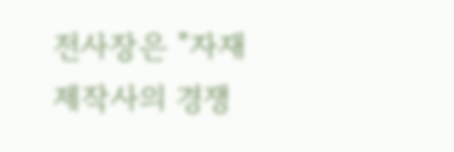전사장은 "자재 제작사의 경쟁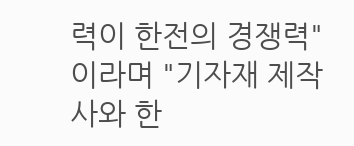력이 한전의 경쟁력"이라며 "기자재 제작사와 한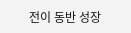전이 동반 성장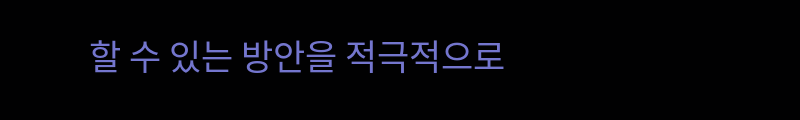할 수 있는 방안을 적극적으로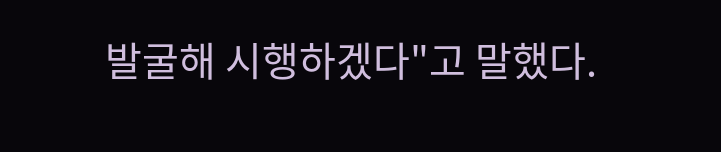발굴해 시행하겠다"고 말했다.